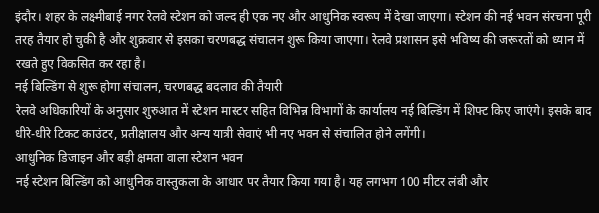इंदौर। शहर के लक्ष्मीबाई नगर रेलवे स्टेशन को जल्द ही एक नए और आधुनिक स्वरूप में देखा जाएगा। स्टेशन की नई भवन संरचना पूरी तरह तैयार हो चुकी है और शुक्रवार से इसका चरणबद्ध संचालन शुरू किया जाएगा। रेलवे प्रशासन इसे भविष्य की जरूरतों को ध्यान में रखते हुए विकसित कर रहा है।
नई बिल्डिंग से शुरू होगा संचालन, चरणबद्ध बदलाव की तैयारी
रेलवे अधिकारियों के अनुसार शुरुआत में स्टेशन मास्टर सहित विभिन्न विभागों के कार्यालय नई बिल्डिंग में शिफ्ट किए जाएंगे। इसके बाद धीरे-धीरे टिकट काउंटर, प्रतीक्षालय और अन्य यात्री सेवाएं भी नए भवन से संचालित होने लगेंगी।
आधुनिक डिजाइन और बड़ी क्षमता वाला स्टेशन भवन
नई स्टेशन बिल्डिंग को आधुनिक वास्तुकला के आधार पर तैयार किया गया है। यह लगभग 100 मीटर लंबी और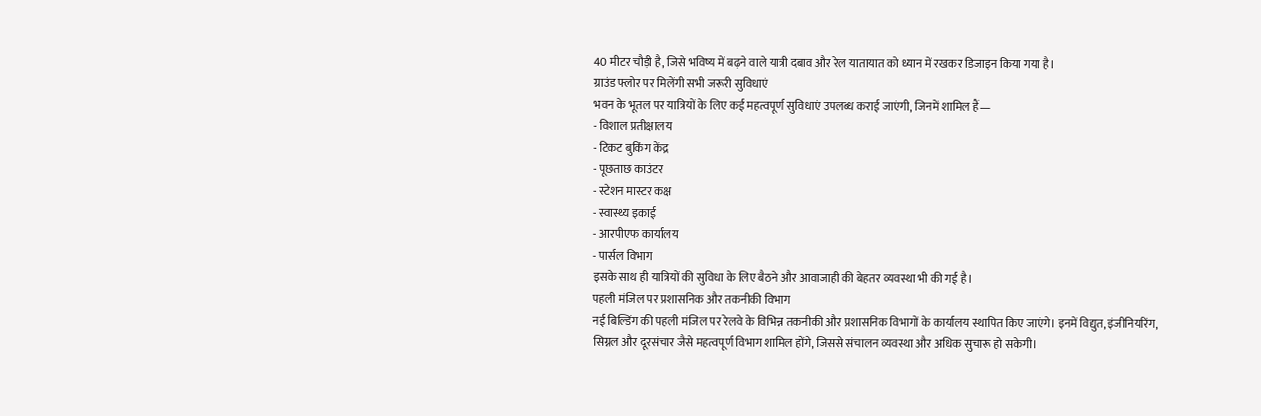40 मीटर चौड़ी है, जिसे भविष्य में बढ़ने वाले यात्री दबाव और रेल यातायात को ध्यान में रखकर डिजाइन किया गया है।
ग्राउंड फ्लोर पर मिलेंगी सभी जरूरी सुविधाएं
भवन के भूतल पर यात्रियों के लिए कई महत्वपूर्ण सुविधाएं उपलब्ध कराई जाएंगी, जिनमें शामिल हैं—
- विशाल प्रतीक्षालय
- टिकट बुकिंग केंद्र
- पूछताछ काउंटर
- स्टेशन मास्टर कक्ष
- स्वास्थ्य इकाई
- आरपीएफ कार्यालय
- पार्सल विभाग
इसके साथ ही यात्रियों की सुविधा के लिए बैठने और आवाजाही की बेहतर व्यवस्था भी की गई है।
पहली मंजिल पर प्रशासनिक और तकनीकी विभाग
नई बिल्डिंग की पहली मंजिल पर रेलवे के विभिन्न तकनीकी और प्रशासनिक विभागों के कार्यालय स्थापित किए जाएंगे। इनमें विद्युत, इंजीनियरिंग, सिग्नल और दूरसंचार जैसे महत्वपूर्ण विभाग शामिल होंगे, जिससे संचालन व्यवस्था और अधिक सुचारू हो सकेगी।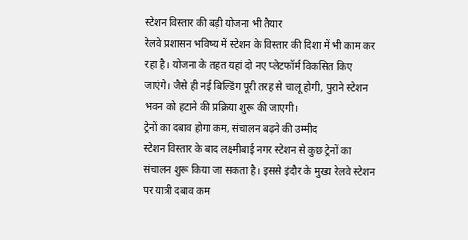स्टेशन विस्तार की बड़ी योजना भी तैयार
रेलवे प्रशासन भविष्य में स्टेशन के विस्तार की दिशा में भी काम कर रहा है। योजना के तहत यहां दो नए प्लेटफॉर्म विकसित किए जाएंगे। जैसे ही नई बिल्डिंग पूरी तरह से चालू होगी, पुराने स्टेशन भवन को हटाने की प्रक्रिया शुरू की जाएगी।
ट्रेनों का दबाव होगा कम, संचालन बढ़ने की उम्मीद
स्टेशन विस्तार के बाद लक्ष्मीबाई नगर स्टेशन से कुछ ट्रेनों का संचालन शुरू किया जा सकता है। इससे इंदौर के मुख्य रेलवे स्टेशन पर यात्री दबाव कम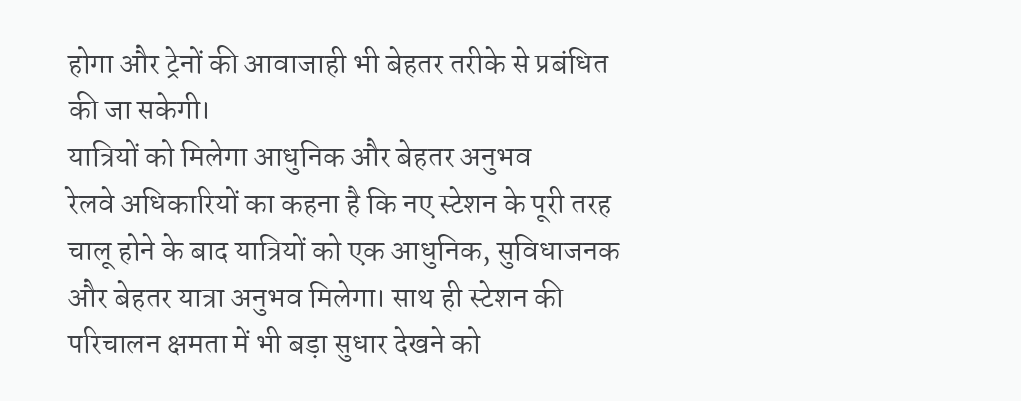होगा और ट्रेनों की आवाजाही भी बेहतर तरीके से प्रबंधित की जा सकेगी।
यात्रियों को मिलेगा आधुनिक और बेहतर अनुभव
रेलवे अधिकारियों का कहना है कि नए स्टेशन के पूरी तरह चालू होने के बाद यात्रियों को एक आधुनिक, सुविधाजनक और बेहतर यात्रा अनुभव मिलेगा। साथ ही स्टेशन की परिचालन क्षमता में भी बड़ा सुधार देखने को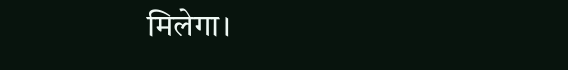मिलेगा।